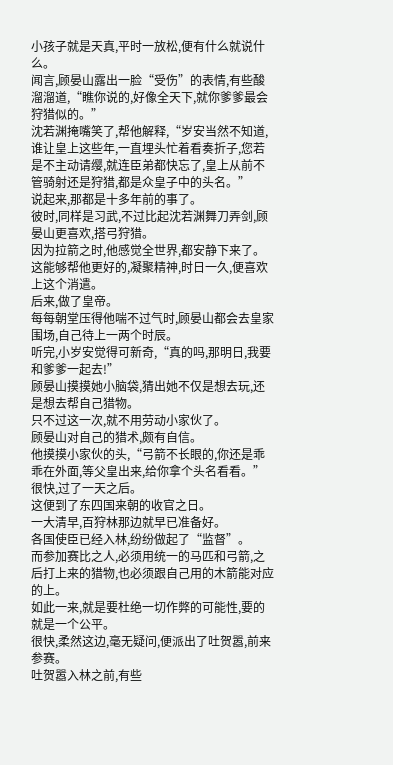小孩子就是天真,平时一放松,便有什么就说什么。
闻言,顾晏山露出一脸“受伤”的表情,有些酸溜溜道,“瞧你说的,好像全天下,就你爹爹最会狩猎似的。”
沈若渊掩嘴笑了,帮他解释,“岁安当然不知道,谁让皇上这些年,一直埋头忙着看奏折子,您若是不主动请缨,就连臣弟都快忘了,皇上从前不管骑射还是狩猎,都是众皇子中的头名。”
说起来,那都是十多年前的事了。
彼时,同样是习武,不过比起沈若渊舞刀弄剑,顾晏山更喜欢,搭弓狩猎。
因为拉箭之时,他感觉全世界,都安静下来了。
这能够帮他更好的,凝聚精神,时日一久,便喜欢上这个消遣。
后来,做了皇帝。
每每朝堂压得他喘不过气时,顾晏山都会去皇家围场,自己待上一两个时辰。
听完,小岁安觉得可新奇,“真的吗,那明日,我要和爹爹一起去!”
顾晏山摸摸她小脑袋,猜出她不仅是想去玩,还是想去帮自己猎物。
只不过这一次,就不用劳动小家伙了。
顾晏山对自己的猎术,颇有自信。
他摸摸小家伙的头,“弓箭不长眼的,你还是乖乖在外面,等父皇出来,给你拿个头名看看。”
很快,过了一天之后。
这便到了东四国来朝的收官之日。
一大清早,百狩林那边就早已准备好。
各国使臣已经入林,纷纷做起了“监督”。
而参加赛比之人,必须用统一的马匹和弓箭,之后打上来的猎物,也必须跟自己用的木箭能对应的上。
如此一来,就是要杜绝一切作弊的可能性,要的就是一个公平。
很快,柔然这边,毫无疑问,便派出了吐贺嚣,前来参赛。
吐贺嚣入林之前,有些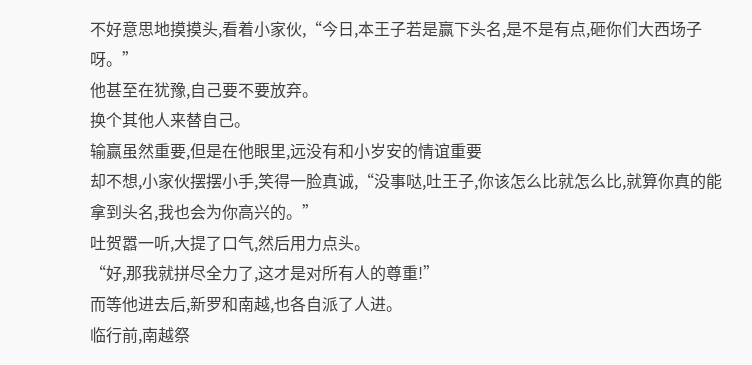不好意思地摸摸头,看着小家伙,“今日,本王子若是赢下头名,是不是有点,砸你们大西场子呀。”
他甚至在犹豫,自己要不要放弃。
换个其他人来替自己。
输赢虽然重要,但是在他眼里,远没有和小岁安的情谊重要
却不想,小家伙摆摆小手,笑得一脸真诚,“没事哒,吐王子,你该怎么比就怎么比,就算你真的能拿到头名,我也会为你高兴的。”
吐贺嚣一听,大提了口气,然后用力点头。
“好,那我就拼尽全力了,这才是对所有人的尊重!”
而等他进去后,新罗和南越,也各自派了人进。
临行前,南越祭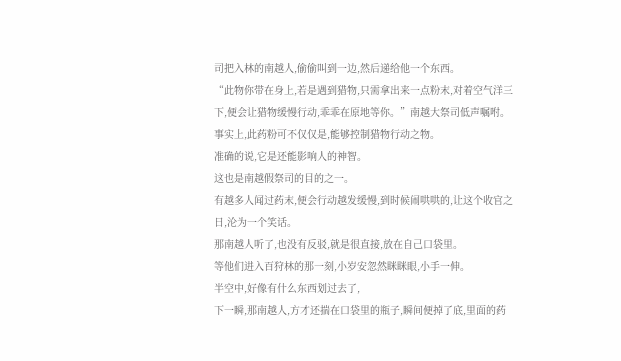司把入林的南越人,偷偷叫到一边,然后递给他一个东西。
“此物你带在身上,若是遇到猎物,只需拿出来一点粉末,对着空气洋三下,便会让猎物缓慢行动,乖乖在原地等你。”南越大祭司低声嘱咐。
事实上,此药粉可不仅仅是,能够控制猎物行动之物。
准确的说,它是还能影响人的神智。
这也是南越假祭司的目的之一。
有越多人闻过药末,便会行动越发缓慢,到时候闹哄哄的,让这个收官之日,沦为一个笑话。
那南越人听了,也没有反驳,就是很直接,放在自己口袋里。
等他们进入百狩林的那一刻,小岁安忽然眯眯眼,小手一伸。
半空中,好像有什么东西划过去了,
下一瞬,那南越人,方才还揣在口袋里的瓶子,瞬间便掉了底,里面的药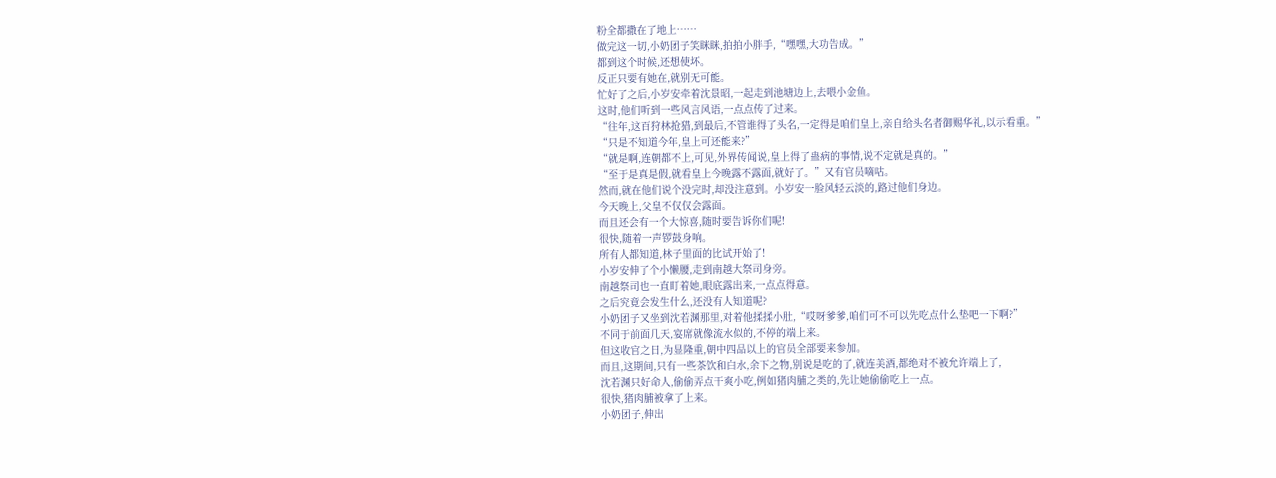粉全都撒在了地上……
做完这一切,小奶团子笑眯眯,拍拍小胖手,“嘿嘿,大功告成。”
都到这个时候,还想使坏。
反正只要有她在,就别无可能。
忙好了之后,小岁安牵着沈景昭,一起走到池塘边上,去喂小金鱼。
这时,他们听到一些风言风语,一点点传了过来。
“往年,这百狩林抢猎,到最后,不管谁得了头名,一定得是咱们皇上,亲自给头名者御赐华礼,以示看重。”
“只是不知道今年,皇上可还能来?”
“就是啊,连朝都不上,可见,外界传闻说,皇上得了蛊病的事情,说不定就是真的。”
“至于是真是假,就看皇上今晚露不露面,就好了。”又有官员嘀咕。
然而,就在他们说个没完时,却没注意到。小岁安一脸风轻云淡的,路过他们身边。
今天晚上,父皇不仅仅会露面。
而且还会有一个大惊喜,随时要告诉你们呢!
很快,随着一声锣鼓身响。
所有人都知道,林子里面的比试开始了!
小岁安伸了个小懒腰,走到南越大祭司身旁。
南越祭司也一直盯着她,眼底露出来,一点点得意。
之后究竟会发生什么,还没有人知道呢?
小奶团子又坐到沈若渊那里,对着他揉揉小肚,“哎呀爹爹,咱们可不可以先吃点什么垫吧一下啊?”
不同于前面几天,宴席就像流水似的,不停的端上来。
但这收官之日,为显隆重,朝中四品以上的官员全部要来参加。
而且,这期间,只有一些茶饮和白水,余下之物,别说是吃的了,就连美酒,都绝对不被允许端上了,
沈若渊只好命人,偷偷弄点干爽小吃,例如猪肉脯之类的,先让她偷偷吃上一点。
很快,猪肉脯被拿了上来。
小奶团子,伸出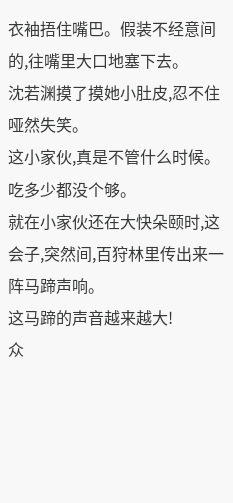衣袖捂住嘴巴。假装不经意间的,往嘴里大口地塞下去。
沈若渊摸了摸她小肚皮,忍不住哑然失笑。
这小家伙,真是不管什么时候。吃多少都没个够。
就在小家伙还在大快朵颐时,这会子,突然间,百狩林里传出来一阵马蹄声响。
这马蹄的声音越来越大!
众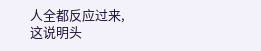人全都反应过来,这说明头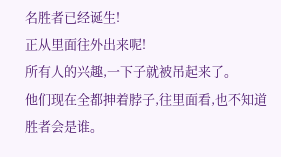名胜者已经诞生!
正从里面往外出来呢!
所有人的兴趣,一下子就被吊起来了。
他们现在全都抻着脖子,往里面看,也不知道胜者会是谁。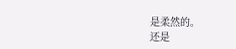是柔然的。
还是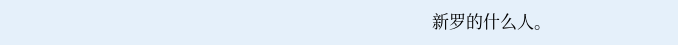新罗的什么人。